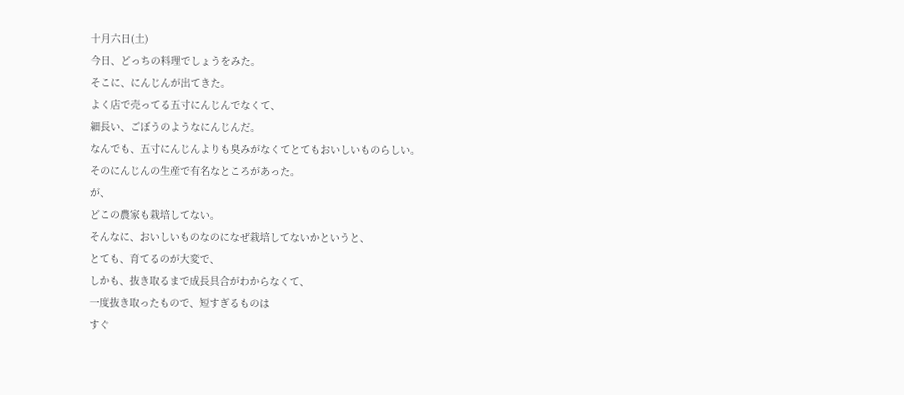十月六日(土)
今日、どっちの料理でしょうをみた。
そこに、にんじんが出てきた。
よく店で売ってる五寸にんじんでなくて、
細長い、ごぼうのようなにんじんだ。
なんでも、五寸にんじんよりも臭みがなくてとてもおいしいものらしい。
そのにんじんの生産で有名なところがあった。
が、
どこの農家も栽培してない。
そんなに、おいしいものなのになぜ栽培してないかというと、
とても、育てるのが大変で、
しかも、抜き取るまで成長具合がわからなくて、
一度抜き取ったもので、短すぎるものは
すぐ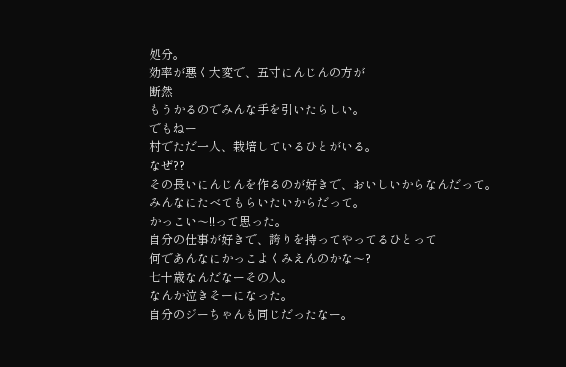処分。
効率が悪く大変で、五寸にんじんの方が
断然
もうかるのでみんな手を引いたらしい。
でもねー
村でただ一人、栽培しているひとがいる。
なぜ??
その長いにんじんを作るのが好きで、おいしいからなんだって。
みんなにたべてもらいたいからだって。
かっこい〜!!って思った。
自分の仕事が好きで、誇りを持ってやってるひとって
何であんなにかっこよくみえんのかな〜?
七十歳なんだなーその人。
なんか泣きそーになった。
自分のジーちゃんも同じだったなー。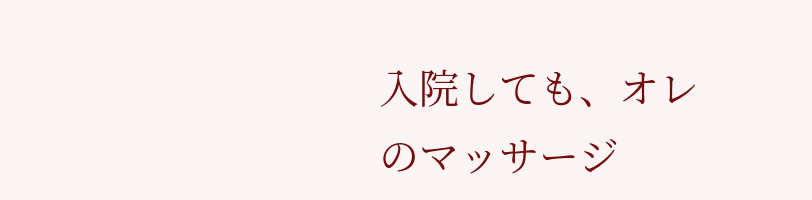入院しても、オレのマッサージ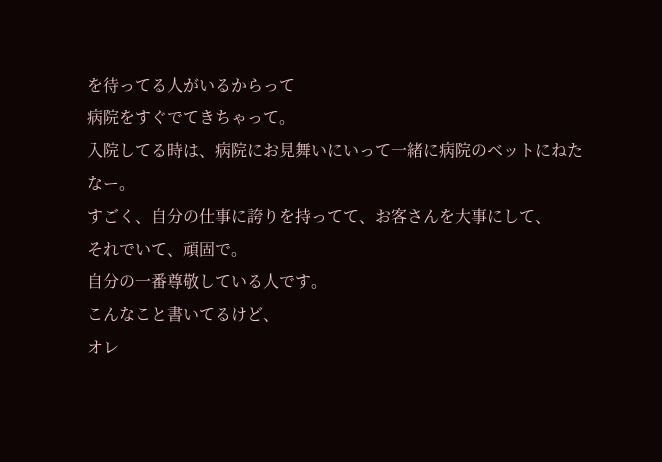を待ってる人がいるからって
病院をすぐでてきちゃって。
入院してる時は、病院にお見舞いにいって一緒に病院のベットにねたなー。
すごく、自分の仕事に誇りを持ってて、お客さんを大事にして、
それでいて、頑固で。
自分の一番尊敬している人です。
こんなこと書いてるけど、
オレ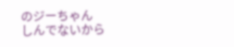のジーちゃん
しんでないから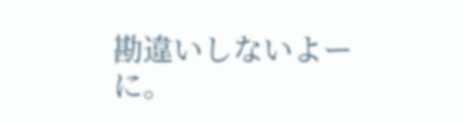勘違いしないよーに。